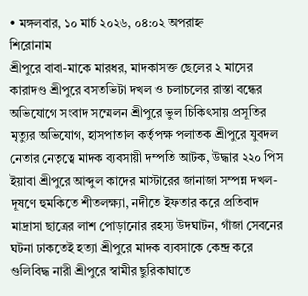• মঙ্গলবার, ১০ মার্চ ২০২৬, ০৪:০২ অপরাহ্ন
শিরোনাম
শ্রীপুরে বাবা-মাকে মারধর, মাদকাসক্ত ছেলের ২ মাসের কারাদণ্ড শ্রীপুরে বসতভিটা দখল ও চলাচলের রাস্তা বন্ধের অভিযোগে সংবাদ সম্মেলন শ্রীপুরে ভুল চিকিৎসায় প্রসূতির মৃত্যুর অভিযোগ, হাসপাতাল কর্তৃপক্ষ পলাতক শ্রীপুরে যুবদল নেতার নেতৃত্বে মাদক ব্যবসায়ী দম্পতি আটক, উদ্ধার ২২০ পিস ইয়াবা শ্রীপুরে আব্দুল কাদের মাস্টারের জানাজা সম্পন্ন দখল-দূষণে হুমকিতে শীতলক্ষ্যা, নদীতে ইফতার করে প্রতিবাদ মাদ্রাসা ছাত্রের লাশ পোড়ানোর রহস্য উদঘাটন, গাঁজা সেবনের ঘটনা ঢাকতেই হত্যা শ্রীপুরে মাদক ব্যবসাকে কেন্দ্র করে গুলিবিদ্ধ নারী শ্রীপুরে স্বামীর ছুরিকাঘাতে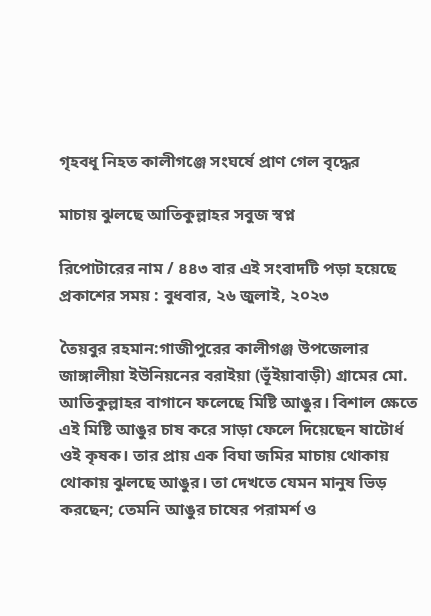গৃহবধূ নিহত কালীগঞ্জে সংঘর্ষে প্রাণ গেল বৃদ্ধের

মাচায় ঝুলছে আতিকুল্লাহর সবুজ স্বপ্ন

রিপোটারের নাম / ৪৪৩ বার এই সংবাদটি পড়া হয়েছে
প্রকাশের সময় : বুধবার, ২৬ জুলাই, ২০২৩

তৈয়বুর রহমান:গাজীপুরের কালীগঞ্জ উপজেলার জাঙ্গালীয়া ইউনিয়নের বরাইয়া (ভূঁইয়াবাড়ী) গ্রামের মো. আতিকুল্লাহর বাগানে ফলেছে মিষ্টি আঙুর। বিশাল ক্ষেতে এই মিষ্টি আঙুর চাষ করে সাড়া ফেলে দিয়েছেন ষাটোর্ধ ওই কৃষক। তার প্রায় এক বিঘা জমির মাচায় থোকায় থোকায় ঝুলছে আঙুর। তা দেখতে যেমন মানুষ ভিড় করছেন; তেমনি আঙুর চাষের পরামর্শ ও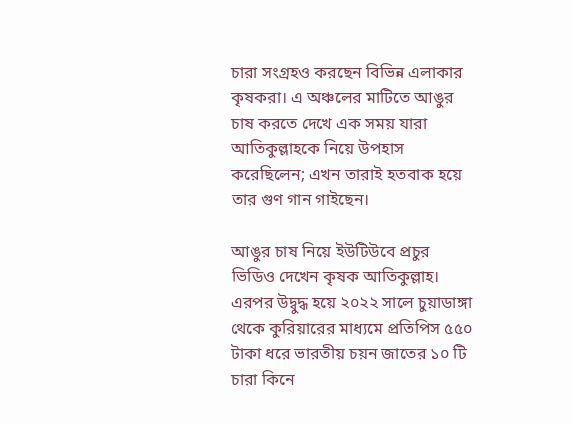চারা সংগ্রহও করছেন বিভিন্ন এলাকার কৃষকরা। এ অঞ্চলের মাটিতে আঙুর চাষ করতে দেখে এক সময় যারা আতিকুল্লাহকে নিয়ে উপহাস করেছিলেন; এখন তারাই হতবাক হয়ে তার গুণ গান গাইছেন।

আঙুর চাষ নিয়ে ইউটিউবে প্রচুর ভিডিও দেখেন কৃষক আতিকুল্লাহ। এরপর উদ্বুদ্ধ হয়ে ২০২২ সালে চুয়াডাঙ্গা থেকে কুরিয়ারের মাধ্যমে প্রতিপিস ৫৫০ টাকা ধরে ভারতীয় চয়ন জাতের ১০ টি চারা কিনে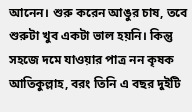আনেন। শুরু করেন আঙুর চাষ, তবে শুরুটা খুব একটা ভাল হয়নি। কিন্তু সহজে দমে যাওয়ার পাত্র নন কৃষক আতিকুল্লাহ, বরং তিনি এ বছর দুইটি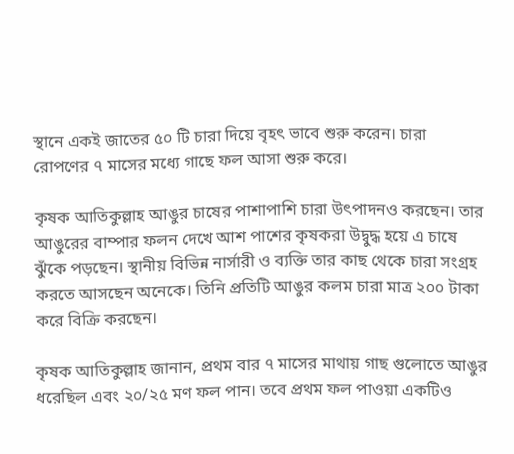স্থানে একই জাতের ৫০ টি চারা দিয়ে বৃহৎ ভাবে শুরু করেন। চারা রোপণের ৭ মাসের মধ্যে গাছে ফল আসা শুরু করে।

কৃষক আতিকুল্লাহ আঙুর চাষের পাশাপাশি চারা উৎপাদনও করছেন। তার আঙুরের বাম্পার ফলন দেখে আশ পাশের কৃষকরা উদ্বুদ্ধ হয়ে এ চাষে ঝুঁকে পড়ছেন। স্থানীয় বিভিন্ন নার্সারী ও ব্যক্তি তার কাছ থেকে চারা সংগ্রহ করতে আসছেন অনেকে। তিনি প্রতিটি আঙুর কলম চারা মাত্র ২০০ টাকা করে বিক্রি করছেন।

কৃষক আতিকুল্লাহ জানান, প্রথম বার ৭ মাসের মাথায় গাছ গুলোতে আঙুর ধরেছিল এবং ২০/২৫ মণ ফল পান। তবে প্রথম ফল পাওয়া একটিও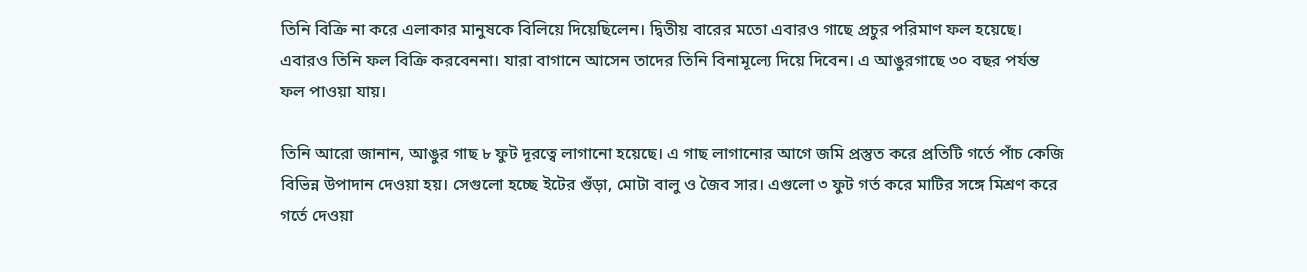তিনি বিক্রি না করে এলাকার মানুষকে বিলিয়ে দিয়েছিলেন। দ্বিতীয় বারের মতো এবারও গাছে প্রচুর পরিমাণ ফল হয়েছে। এবারও তিনি ফল বিক্রি করবেননা। যারা বাগানে আসেন তাদের তিনি বিনামূল্যে দিয়ে দিবেন। এ আঙুরগাছে ৩০ বছর পর্যন্ত ফল পাওয়া যায়।

তিনি আরো জানান, আঙুর গাছ ৮ ফুট দূরত্বে লাগানো হয়েছে। এ গাছ লাগানোর আগে জমি প্রস্তুত করে প্রতিটি গর্তে পাঁচ কেজি বিভিন্ন উপাদান দেওয়া হয়। সেগুলো হচ্ছে ইটের গুঁড়া, মোটা বালু ও জৈব সার। এগুলো ৩ ফুট গর্ত করে মাটির সঙ্গে মিশ্রণ করে গর্তে দেওয়া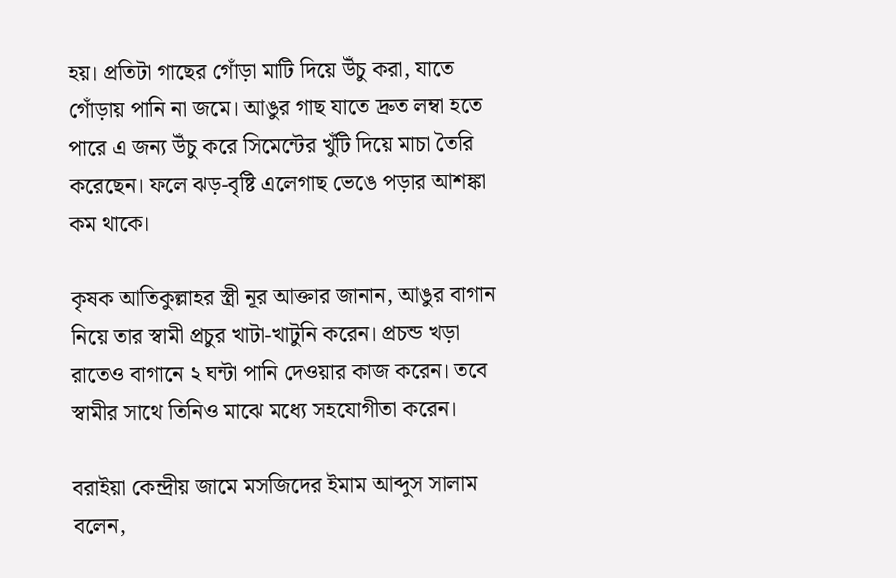হয়। প্রতিটা গাছের গোঁড়া মাটি দিয়ে উঁচু করা, যাতে গোঁড়ায় পানি না জমে। আঙুর গাছ যাতে দ্রুত লম্বা হতে পারে এ জন্য উঁচু করে সিমেন্টের খুঁটি দিয়ে মাচা তৈরি করেছেন। ফলে ঝড়-বৃষ্টি এলেগাছ ভেঙে পড়ার আশঙ্কা কম থাকে।

কৃষক আতিকুল্লাহর স্ত্রী নূর আক্তার জানান, আঙুর বাগান নিয়ে তার স্বামী প্রচুর খাটা-খাটুনি করেন। প্রচন্ড খড়া রাতেও বাগানে ২ ঘন্টা পানি দেওয়ার কাজ করেন। তবে স্বামীর সাথে তিনিও মাঝে মধ্যে সহযোগীতা করেন।

বরাইয়া কেন্দ্রীয় জামে মসজিদের ইমাম আব্দুস সালাম বলেন,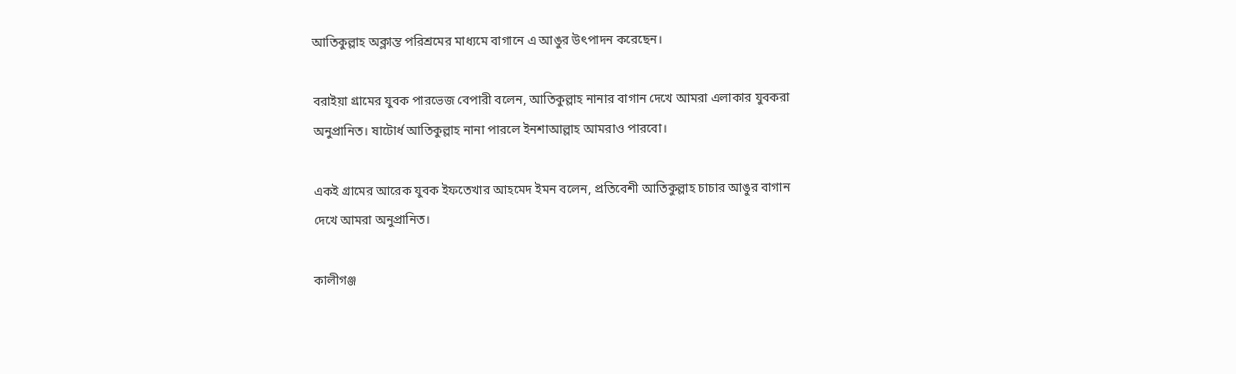আতিকুল্লাহ অক্লান্ত পরিশ্রমের মাধ্যমে বাগানে এ আঙুর উৎপাদন করেছেন।

বরাইয়া গ্রামের যুবক পারভেজ বেপারী বলেন, আতিকুল্লাহ নানার বাগান দেখে আমরা এলাকার যুবকরা অনুপ্রানিত। ষাটোর্ধ আতিকুল্লাহ নানা পারলে ইনশাআল্লাহ আমরাও পারবো।

একই গ্রামের আরেক যুবক ইফতেখার আহমেদ ইমন বলেন, প্রতিবেশী আতিকুল্লাহ চাচার আঙুর বাগান দেখে আমরা অনুপ্রানিত।

কালীগঞ্জ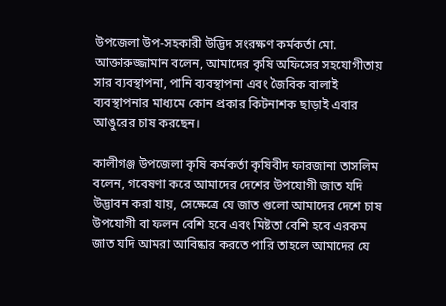উপজেলা উপ-সহকারী উদ্ভিদ সংরক্ষণ কর্মকর্তা মো. আক্তারুজ্জামান বলেন, আমাদের কৃষি অফিসের সহযোগীতায় সার ব্যবস্থাপনা, পানি ব্যবস্থাপনা এবং জৈবিক বালাই ব্যবস্থাপনার মাধ্যমে কোন প্রকার কিটনাশক ছাড়াই এবার আঙুরের চাষ করছেন।

কালীগঞ্জ উপজেলা কৃষি কর্মকর্তা কৃষিবীদ ফারজানা তাসলিম বলেন, গবেষণা করে আমাদের দেশের উপযোগী জাত যদি উদ্ভাবন করা যায়, সেক্ষেত্রে যে জাত গুলো আমাদের দেশে চাষ উপযোগী বা ফলন বেশি হবে এবং মিষ্টতা বেশি হবে এরকম জাত যদি আমরা আবিষ্কার করতে পারি তাহলে আমাদের যে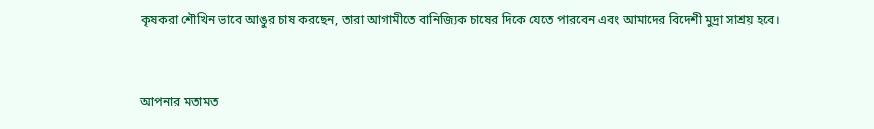কৃষকরা শৌখিন ভাবে আঙুর চাষ করছেন, তারা আগামীতে বানিজ্যিক চাষের দিকে যেতে পারবেন এবং আমাদের বিদেশী মুদ্রা সাশ্রয় হবে।


আপনার মতামত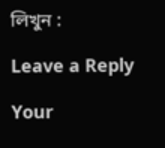লিখুন :

Leave a Reply

Your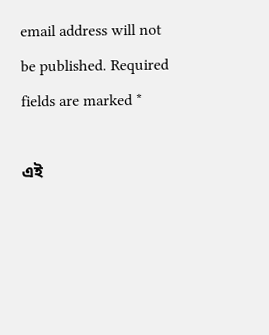email address will not be published. Required fields are marked *

এই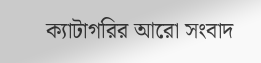ক্যাটাগরির আরো সংবাদ